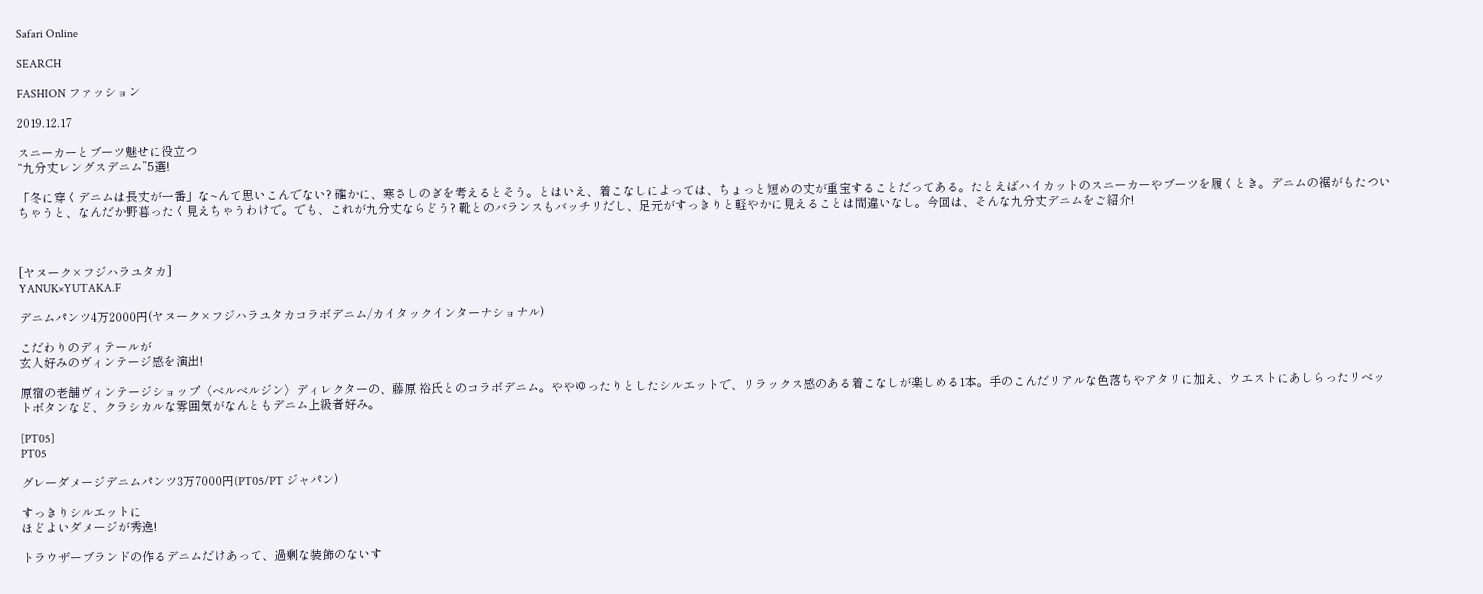Safari Online

SEARCH

FASHION ファッション

2019.12.17

スニーカーとブーツ魅せに役立つ
“九分丈レングスデニム”5選!

「冬に穿くデニムは長丈が一番」な~んて思いこんでない? 確かに、寒さしのぎを考えるとそう。とはいえ、着こなしによっては、ちょっと短めの丈が重宝することだってある。たとえばハイカットのスニーカーやブーツを履くとき。デニムの裾がもたついちゃうと、なんだか野暮ったく見えちゃうわけで。でも、これが九分丈ならどう? 靴とのバランスもバッチリだし、足元がすっきりと軽やかに見えることは間違いなし。今回は、そんな九分丈デニムをご紹介!



[ヤヌーク×フジハラユタカ]
YANUK×YUTAKA.F

デニムパンツ4万2000円(ヤヌーク×フジハラユタカコラボデニム/カイタックインターナショナル)

こだわりのディテールが
玄人好みのヴィンテージ感を演出!

原宿の老舗ヴィンテージショップ〈ベルベルジン〉ディレクターの、藤原 裕氏とのコラボデニム。ややゆったりとしたシルエットで、リラックス感のある着こなしが楽しめる1本。手のこんだリアルな色落ちやアタリに加え、ウエストにあしらったリベットボタンなど、クラシカルな雰囲気がなんともデニム上級者好み。

[PT05]
PT05

グレーダメージデニムパンツ3万7000円(PT05/PT ジャパン)

すっきりシルエットに
ほどよいダメージが秀逸!

トラウザーブランドの作るデニムだけあって、過剰な装飾のないす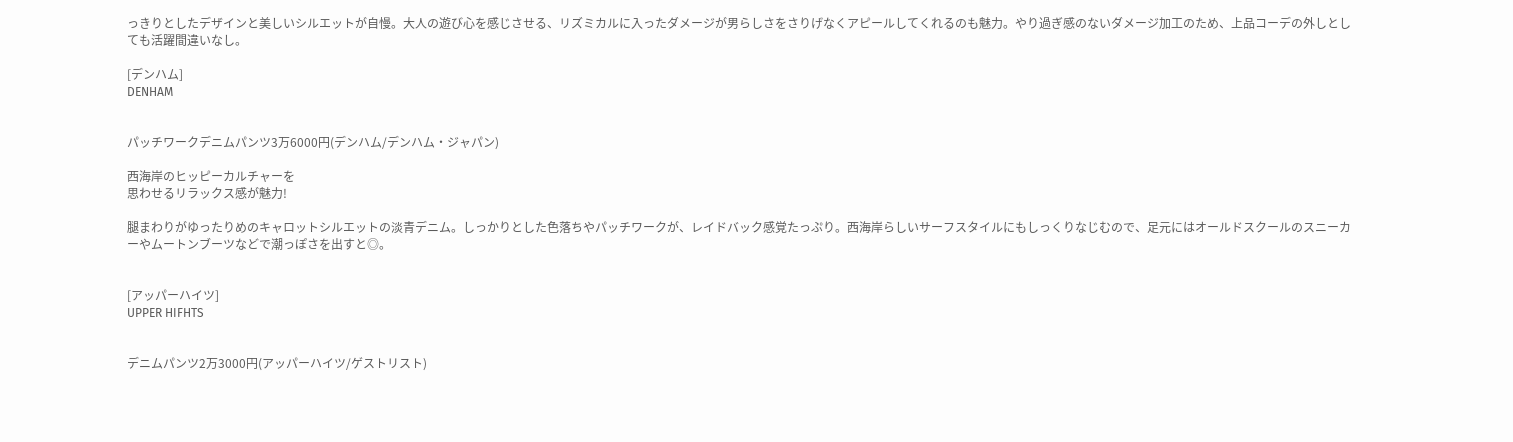っきりとしたデザインと美しいシルエットが自慢。大人の遊び心を感じさせる、リズミカルに入ったダメージが男らしさをさりげなくアピールしてくれるのも魅力。やり過ぎ感のないダメージ加工のため、上品コーデの外しとしても活躍間違いなし。

[デンハム]
DENHAM


パッチワークデニムパンツ3万6000円(デンハム/デンハム・ジャパン)

西海岸のヒッピーカルチャーを
思わせるリラックス感が魅力!

腿まわりがゆったりめのキャロットシルエットの淡青デニム。しっかりとした色落ちやパッチワークが、レイドバック感覚たっぷり。西海岸らしいサーフスタイルにもしっくりなじむので、足元にはオールドスクールのスニーカーやムートンブーツなどで潮っぽさを出すと◎。


[アッパーハイツ]
UPPER HIFHTS


デニムパンツ2万3000円(アッパーハイツ/ゲストリスト)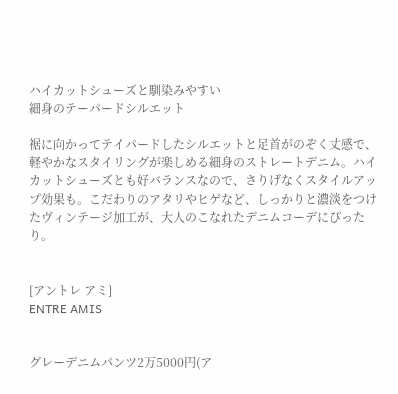ハイカットシューズと馴染みやすい
細身のテーパードシルエット

裾に向かってテイパードしたシルエットと足首がのぞく丈感で、軽やかなスタイリングが楽しめる細身のストレートデニム。ハイカットシューズとも好バランスなので、さりげなくスタイルアップ効果も。こだわりのアタリやヒゲなど、しっかりと濃淡をつけたヴィンテージ加工が、大人のこなれたデニムコーデにぴったり。


[アントレ アミ]
ENTRE AMIS


グレーデニムパンツ2万5000円(ア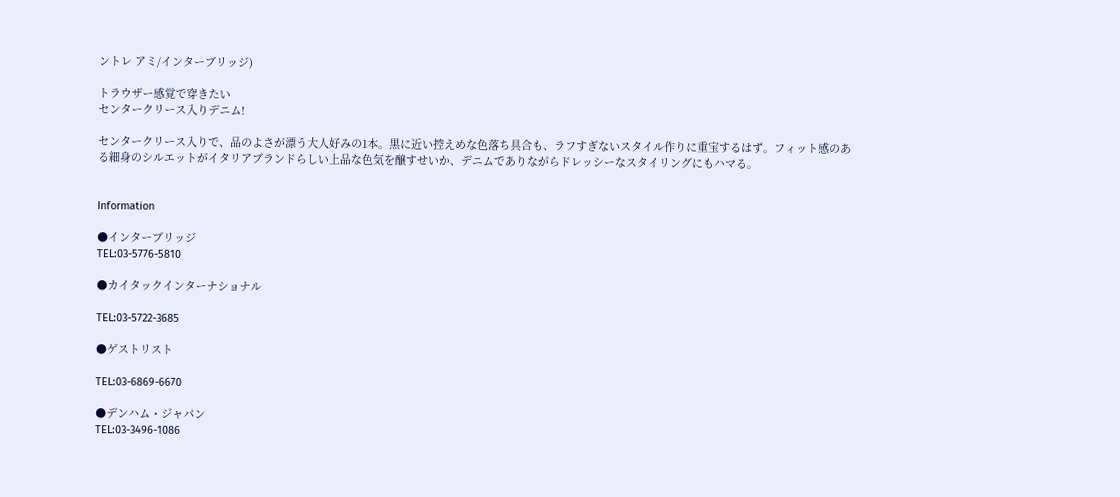ントレ アミ/インターブリッジ)

トラウザー感覚で穿きたい
センタークリース入りデニム!

センタークリース入りで、品のよさが漂う大人好みの1本。黒に近い控えめな色落ち具合も、ラフすぎないスタイル作りに重宝するはず。フィット感のある細身のシルエットがイタリアブランドらしい上品な色気を醸すせいか、デニムでありながらドレッシーなスタイリングにもハマる。


Information

●インターブリッジ
TEL:03-5776-5810

●カイタックインターナショナル

TEL:03-5722-3685

●ゲストリスト

TEL:03-6869-6670

●デンハム・ジャパン
TEL:03-3496-1086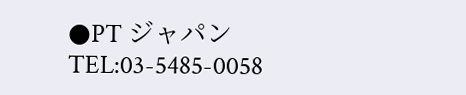●PT ジャパン
TEL:03-5485-0058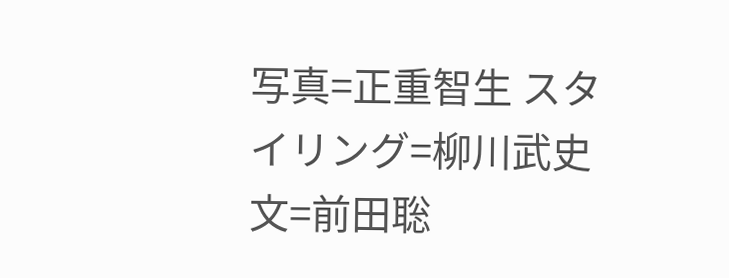写真=正重智生 スタイリング=柳川武史 文=前田聡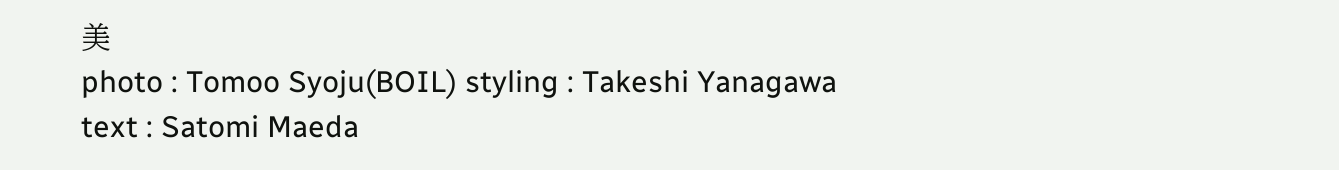美
photo : Tomoo Syoju(BOIL) styling : Takeshi Yanagawa text : Satomi Maeda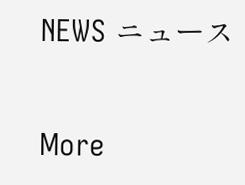NEWS ニュース

More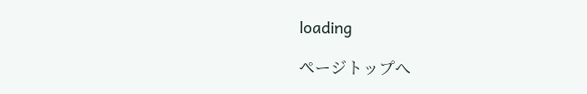loading

ページトップへ